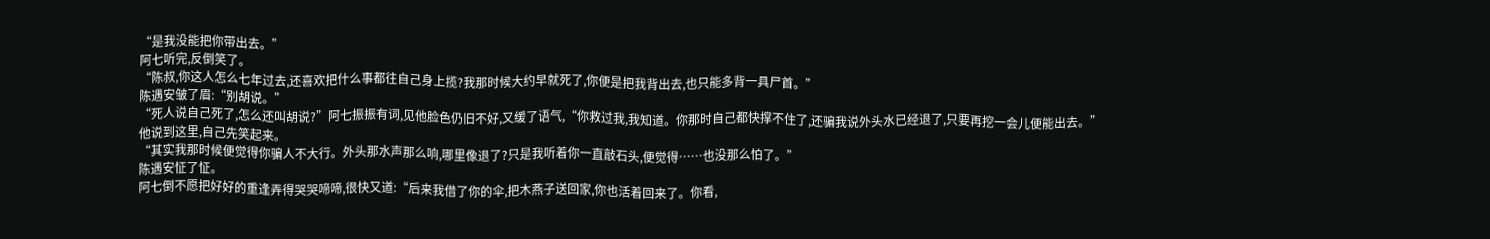“是我没能把你带出去。”
阿七听完,反倒笑了。
“陈叔,你这人怎么七年过去,还喜欢把什么事都往自己身上揽?我那时候大约早就死了,你便是把我背出去,也只能多背一具尸首。”
陈遇安皱了眉:“别胡说。”
“死人说自己死了,怎么还叫胡说?”阿七振振有词,见他脸色仍旧不好,又缓了语气,“你救过我,我知道。你那时自己都快撑不住了,还骗我说外头水已经退了,只要再挖一会儿便能出去。”
他说到这里,自己先笑起来。
“其实我那时候便觉得你骗人不大行。外头那水声那么响,哪里像退了?只是我听着你一直敲石头,便觉得……也没那么怕了。”
陈遇安怔了怔。
阿七倒不愿把好好的重逢弄得哭哭啼啼,很快又道:“后来我借了你的伞,把木燕子送回家,你也活着回来了。你看,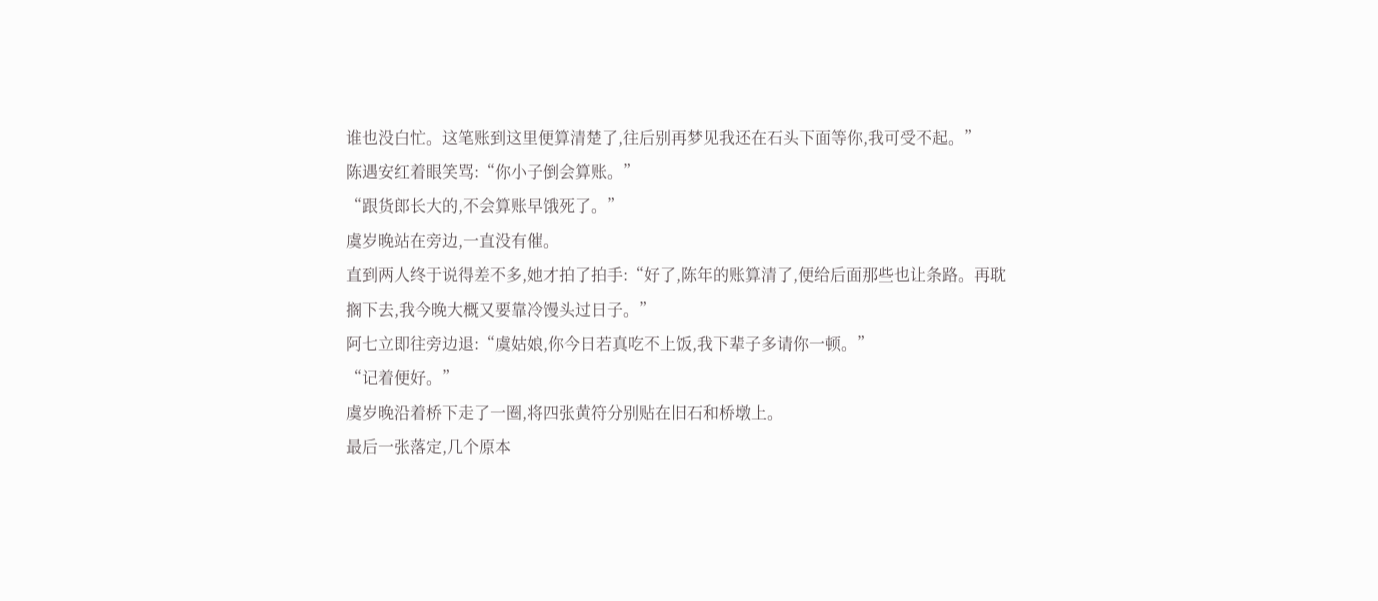谁也没白忙。这笔账到这里便算清楚了,往后别再梦见我还在石头下面等你,我可受不起。”
陈遇安红着眼笑骂:“你小子倒会算账。”
“跟货郎长大的,不会算账早饿死了。”
虞岁晚站在旁边,一直没有催。
直到两人终于说得差不多,她才拍了拍手:“好了,陈年的账算清了,便给后面那些也让条路。再耽搁下去,我今晚大概又要靠冷馒头过日子。”
阿七立即往旁边退:“虞姑娘,你今日若真吃不上饭,我下辈子多请你一顿。”
“记着便好。”
虞岁晚沿着桥下走了一圈,将四张黄符分别贴在旧石和桥墩上。
最后一张落定,几个原本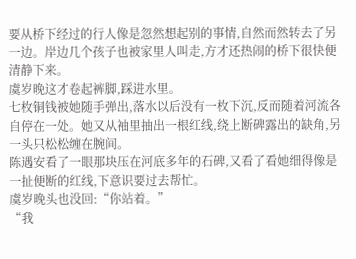要从桥下经过的行人像是忽然想起别的事情,自然而然转去了另一边。岸边几个孩子也被家里人叫走,方才还热闹的桥下很快便清静下来。
虞岁晚这才卷起裤脚,踩进水里。
七枚铜钱被她随手弹出,落水以后没有一枚下沉,反而随着河流各自停在一处。她又从袖里抽出一根红线,绕上断碑露出的缺角,另一头只松松缠在腕间。
陈遇安看了一眼那块压在河底多年的石碑,又看了看她细得像是一扯便断的红线,下意识要过去帮忙。
虞岁晚头也没回:“你站着。”
“我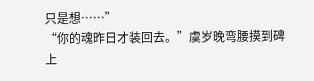只是想……”
“你的魂昨日才装回去。”虞岁晚弯腰摸到碑上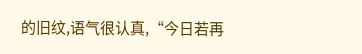的旧纹,语气很认真,“今日若再